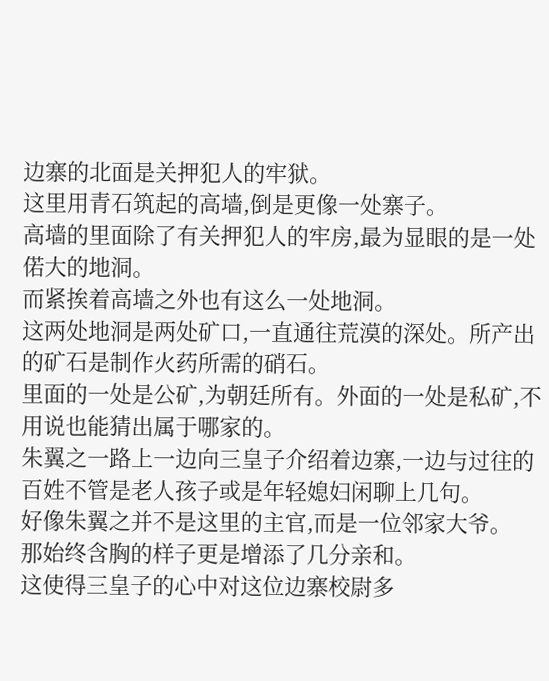边寨的北面是关押犯人的牢狱。
这里用青石筑起的高墙,倒是更像一处寨子。
高墙的里面除了有关押犯人的牢房,最为显眼的是一处偌大的地洞。
而紧挨着高墙之外也有这么一处地洞。
这两处地洞是两处矿口,一直通往荒漠的深处。所产出的矿石是制作火药所需的硝石。
里面的一处是公矿,为朝廷所有。外面的一处是私矿,不用说也能猜出属于哪家的。
朱翼之一路上一边向三皇子介绍着边寨,一边与过往的百姓不管是老人孩子或是年轻媳妇闲聊上几句。
好像朱翼之并不是这里的主官,而是一位邻家大爷。
那始终含胸的样子更是增添了几分亲和。
这使得三皇子的心中对这位边寨校尉多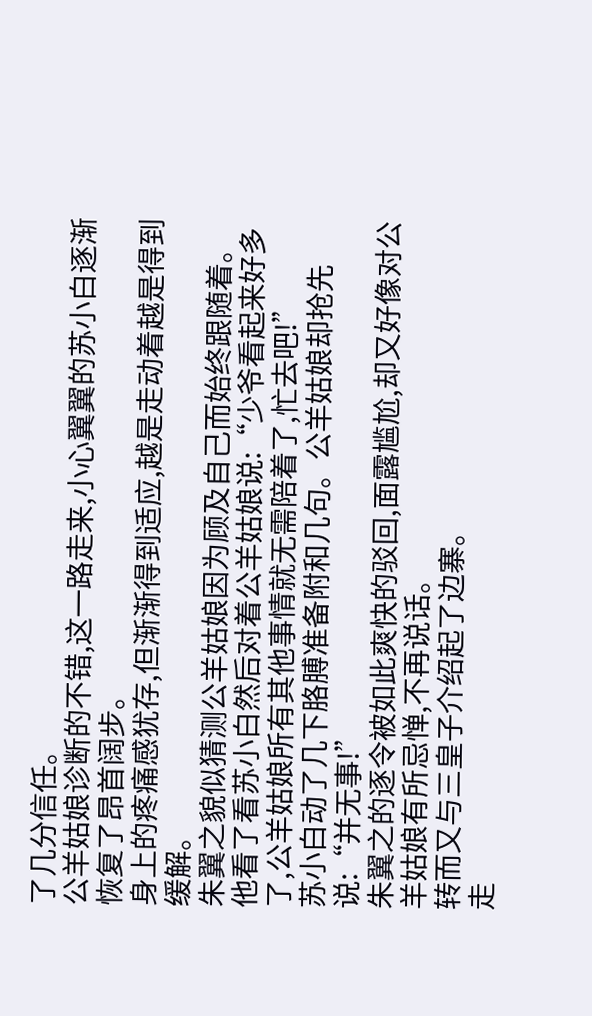了几分信任。
公羊姑娘诊断的不错,这一路走来,小心翼翼的苏小白逐渐恢复了昂首阔步。
身上的疼痛感犹存,但渐渐得到适应,越是走动着越是得到缓解。
朱翼之貌似猜测公羊姑娘因为顾及自己而始终跟随着。他看了看苏小白然后对着公羊姑娘说:“少爷看起来好多了,公羊姑娘所有其他事情就无需陪着了,忙去吧!”
苏小白动了几下胳膊准备附和几句。公羊姑娘却抢先说:“并无事!”
朱翼之的逐令被如此爽快的驳回,面露尴尬,却又好像对公羊姑娘有所忌惮,不再说话。
转而又与三皇子介绍起了边寨。
走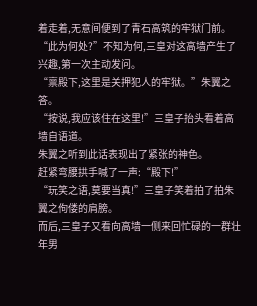着走着,无意间便到了青石高筑的牢狱门前。
“此为何处?”不知为何,三皇对这高墙产生了兴趣,第一次主动发问。
“禀殿下,这里是关押犯人的牢狱。”朱翼之答。
“按说,我应该住在这里!”三皇子抬头看着高墙自语道。
朱翼之听到此话表现出了紧张的神色。
赶紧弯腰拱手喊了一声:“殿下!”
“玩笑之语,莫要当真!”三皇子笑着拍了拍朱翼之佝偻的肩膀。
而后,三皇子又看向高墙一侧来回忙碌的一群壮年男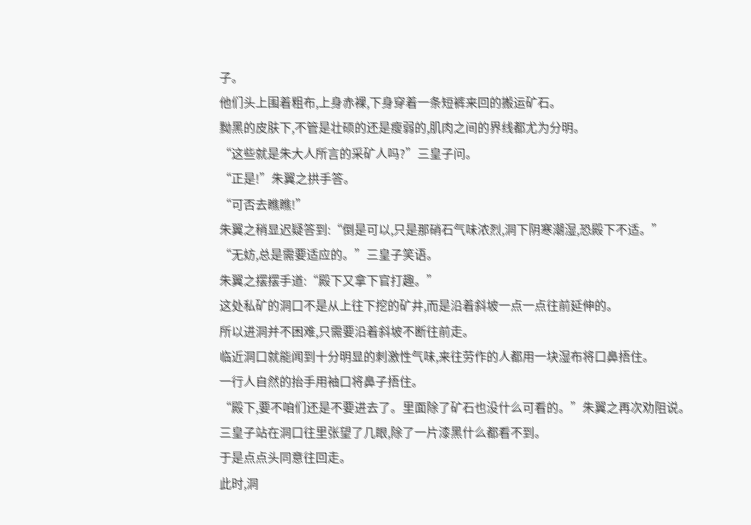子。
他们头上围着粗布,上身赤裸,下身穿着一条短裤来回的搬运矿石。
黝黑的皮肤下,不管是壮硕的还是瘦弱的,肌肉之间的界线都尤为分明。
“这些就是朱大人所言的采矿人吗?”三皇子问。
“正是!”朱翼之拱手答。
“可否去瞧瞧!”
朱翼之稍显迟疑答到:“倒是可以,只是那硝石气味浓烈,洞下阴寒潮湿,恐殿下不适。”
“无妨,总是需要适应的。”三皇子笑语。
朱翼之摆摆手道:“殿下又拿下官打趣。”
这处私矿的洞口不是从上往下挖的矿井,而是沿着斜坡一点一点往前延伸的。
所以进洞并不困难,只需要沿着斜坡不断往前走。
临近洞口就能闻到十分明显的刺激性气味,来往劳作的人都用一块湿布将口鼻捂住。
一行人自然的抬手用袖口将鼻子捂住。
“殿下,要不咱们还是不要进去了。里面除了矿石也没什么可看的。”朱翼之再次劝阻说。
三皇子站在洞口往里张望了几眼,除了一片漆黑什么都看不到。
于是点点头同意往回走。
此时,洞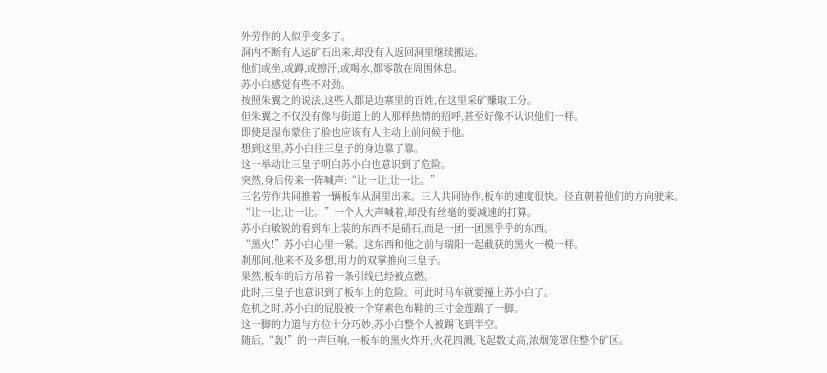外劳作的人似乎变多了。
洞内不断有人运矿石出来,却没有人返回洞里继续搬运。
他们或坐,或蹲,或擦汗,或喝水,都零散在周围休息。
苏小白感觉有些不对劲。
按照朱翼之的说法,这些人都是边寨里的百姓,在这里采矿赚取工分。
但朱翼之不仅没有像与街道上的人那样热情的招呼,甚至好像不认识他们一样。
即使是湿布蒙住了脸也应该有人主动上前问候于他。
想到这里,苏小白往三皇子的身边靠了靠。
这一举动让三皇子明白苏小白也意识到了危险。
突然,身后传来一阵喊声:“让一让,让一让。”
三名劳作共同推着一辆板车从洞里出来。三人共同协作,板车的速度很快。径直朝着他们的方向驶来。
“让一让,让一让。”一个人大声喊着,却没有丝毫的要减速的打算。
苏小白敏锐的看到车上装的东西不是硝石,而是一团一团黑乎乎的东西。
“黑火!”苏小白心里一紧。这东西和他之前与瑞阳一起截获的黑火一模一样。
刹那间,他来不及多想,用力的双掌推向三皇子。
果然,板车的后方吊着一条引线已经被点燃。
此时,三皇子也意识到了板车上的危险。可此时马车就要撞上苏小白了。
危机之时,苏小白的屁股被一个穿素色布鞋的三寸金莲踹了一脚。
这一脚的力道与方位十分巧妙,苏小白整个人被踢飞到半空。
随后,“轰!”的一声巨响,一板车的黑火炸开,火花四溅,飞起数丈高,浓烟笼罩住整个矿区。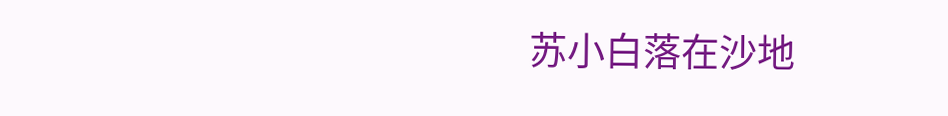苏小白落在沙地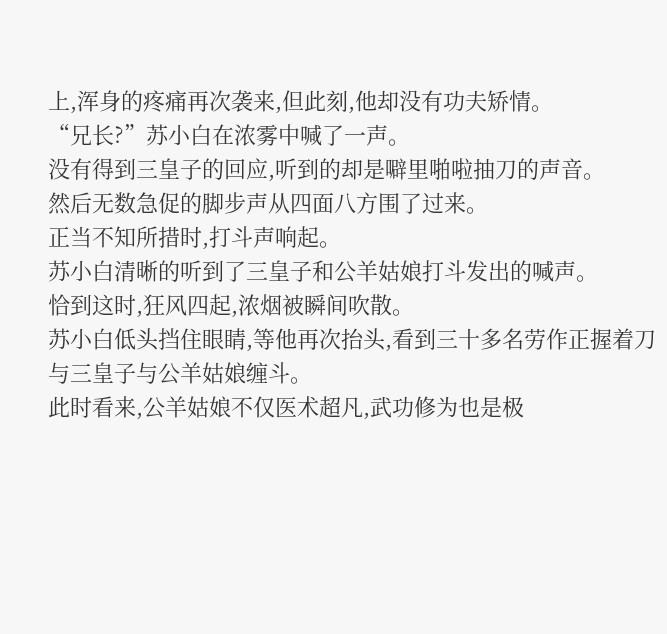上,浑身的疼痛再次袭来,但此刻,他却没有功夫矫情。
“兄长?”苏小白在浓雾中喊了一声。
没有得到三皇子的回应,听到的却是噼里啪啦抽刀的声音。
然后无数急促的脚步声从四面八方围了过来。
正当不知所措时,打斗声响起。
苏小白清晰的听到了三皇子和公羊姑娘打斗发出的喊声。
恰到这时,狂风四起,浓烟被瞬间吹散。
苏小白低头挡住眼睛,等他再次抬头,看到三十多名劳作正握着刀与三皇子与公羊姑娘缠斗。
此时看来,公羊姑娘不仅医术超凡,武功修为也是极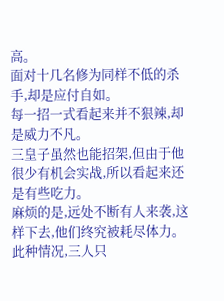高。
面对十几名修为同样不低的杀手,却是应付自如。
每一招一式看起来并不狠辣,却是威力不凡。
三皇子虽然也能招架,但由于他很少有机会实战,所以看起来还是有些吃力。
麻烦的是,远处不断有人来袭,这样下去,他们终究被耗尽体力。
此种情况,三人只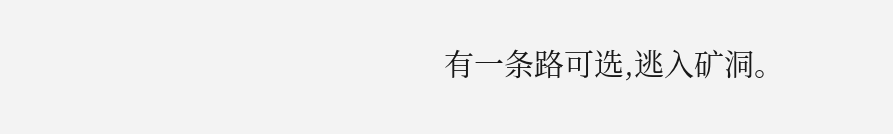有一条路可选,逃入矿洞。